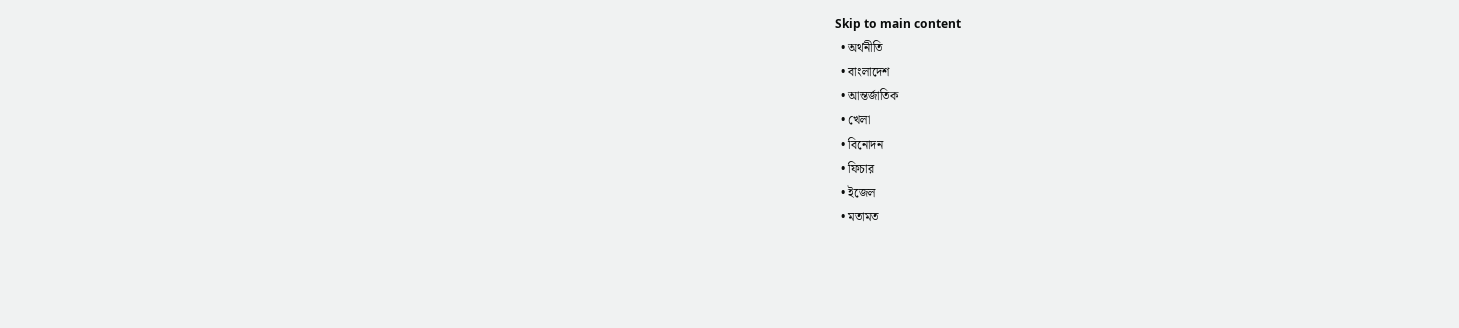Skip to main content
  • অর্থনীতি
  • বাংলাদেশ
  • আন্তর্জাতিক
  • খেলা
  • বিনোদন
  • ফিচার
  • ইজেল
  • মতামত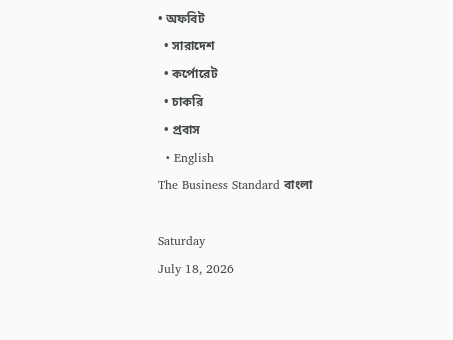• অফবিট
  • সারাদেশ
  • কর্পোরেট
  • চাকরি
  • প্রবাস
  • English
The Business Standard বাংলা

Saturday
July 18, 2026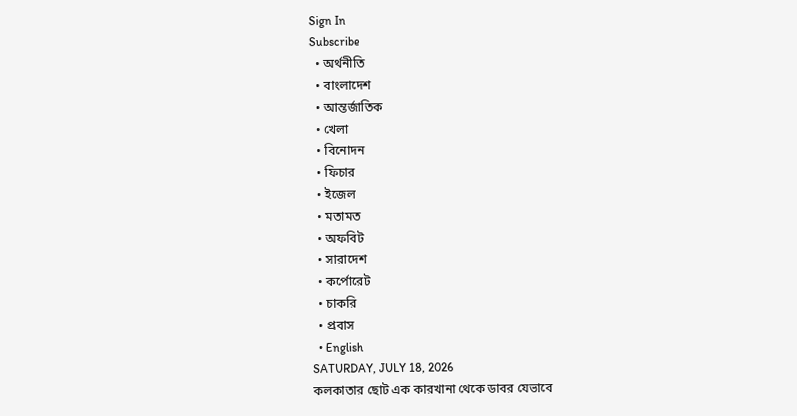Sign In
Subscribe
  • অর্থনীতি
  • বাংলাদেশ
  • আন্তর্জাতিক
  • খেলা
  • বিনোদন
  • ফিচার
  • ইজেল
  • মতামত
  • অফবিট
  • সারাদেশ
  • কর্পোরেট
  • চাকরি
  • প্রবাস
  • English
SATURDAY, JULY 18, 2026
কলকাতার ছোট এক কারখানা থেকে ডাবর যেভাবে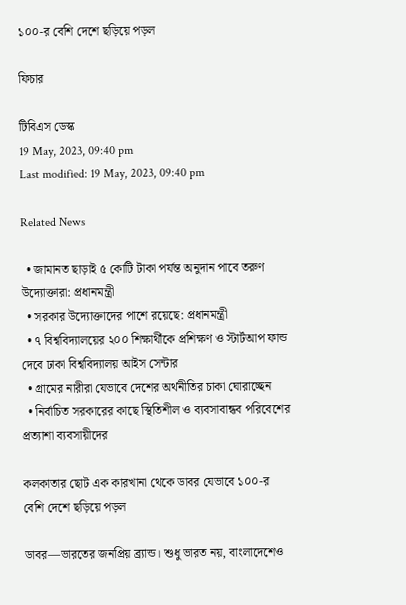১০০-র বেশি দেশে ছড়িয়ে পড়ল

ফিচার

টিবিএস ডেস্ক
19 May, 2023, 09:40 pm
Last modified: 19 May, 2023, 09:40 pm

Related News

  • জামানত ছাড়াই ৫ কোটি টাকা পর্যন্ত অনুদান পাবে তরুণ উদ্যোক্তারা: প্রধানমন্ত্রী
  • সরকার উদ্যোক্তাদের পাশে রয়েছে: প্রধানমন্ত্রী
  • ৭ বিশ্ববিদ্যালয়ের ২০০ শিক্ষার্থীকে প্রশিক্ষণ ও স্টার্টআপ ফান্ড দেবে ঢাকা বিশ্ববিদ্যালয় আইস সেন্টার
  • গ্রামের নারীরা যেভাবে দেশের অর্থনীতির চাকা ঘোরাচ্ছেন
  • নির্বাচিত সরকারের কাছে স্থিতিশীল ও ব্যবসাবান্ধব পরিবেশের প্রত্যাশা ব্যবসায়ীদের

কলকাতার ছোট এক কারখানা থেকে ডাবর যেভাবে ১০০-র বেশি দেশে ছড়িয়ে পড়ল

ডাবর—ভারতের জনপ্রিয় ব্র্যান্ড। শুধু ভারত নয়, বাংলাদেশেও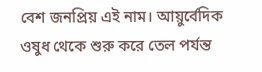বেশ জনপ্রিয় এই নাম। আয়ুর্বেদিক ওষুধ থেকে শুরু করে তেল পর্যন্ত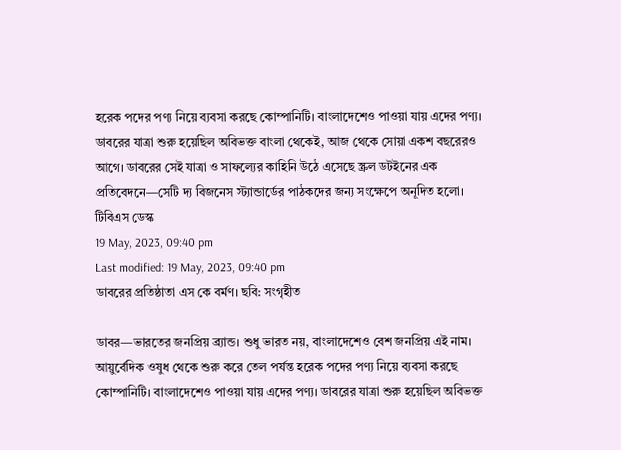হরেক পদের পণ্য নিয়ে ব্যবসা করছে কোম্পানিটি। বাংলাদেশেও পাওয়া যায় এদের পণ্য। ডাবরের যাত্রা শুরু হয়েছিল অবিভক্ত বাংলা থেকেই, আজ থেকে সোয়া একশ বছরেরও আগে। ডাবরের সেই যাত্রা ও সাফল্যের কাহিনি উঠে এসেছে স্ক্রল ডটইনের এক প্রতিবেদনে—সেটি দ্য বিজনেস স্ট্যান্ডার্ডের পাঠকদের জন্য সংক্ষেপে অনূদিত হলো।
টিবিএস ডেস্ক
19 May, 2023, 09:40 pm
Last modified: 19 May, 2023, 09:40 pm
ডাবরের প্রতিষ্ঠাতা এস কে বর্মণ। ছবি: সংগৃহীত

ডাবর—ভারতের জনপ্রিয় ব্র্যান্ড। শুধু ভারত নয়, বাংলাদেশেও বেশ জনপ্রিয় এই নাম। আয়ুর্বেদিক ওষুধ থেকে শুরু করে তেল পর্যন্ত হরেক পদের পণ্য নিয়ে ব্যবসা করছে কোম্পানিটি। বাংলাদেশেও পাওয়া যায় এদের পণ্য। ডাবরের যাত্রা শুরু হয়েছিল অবিভক্ত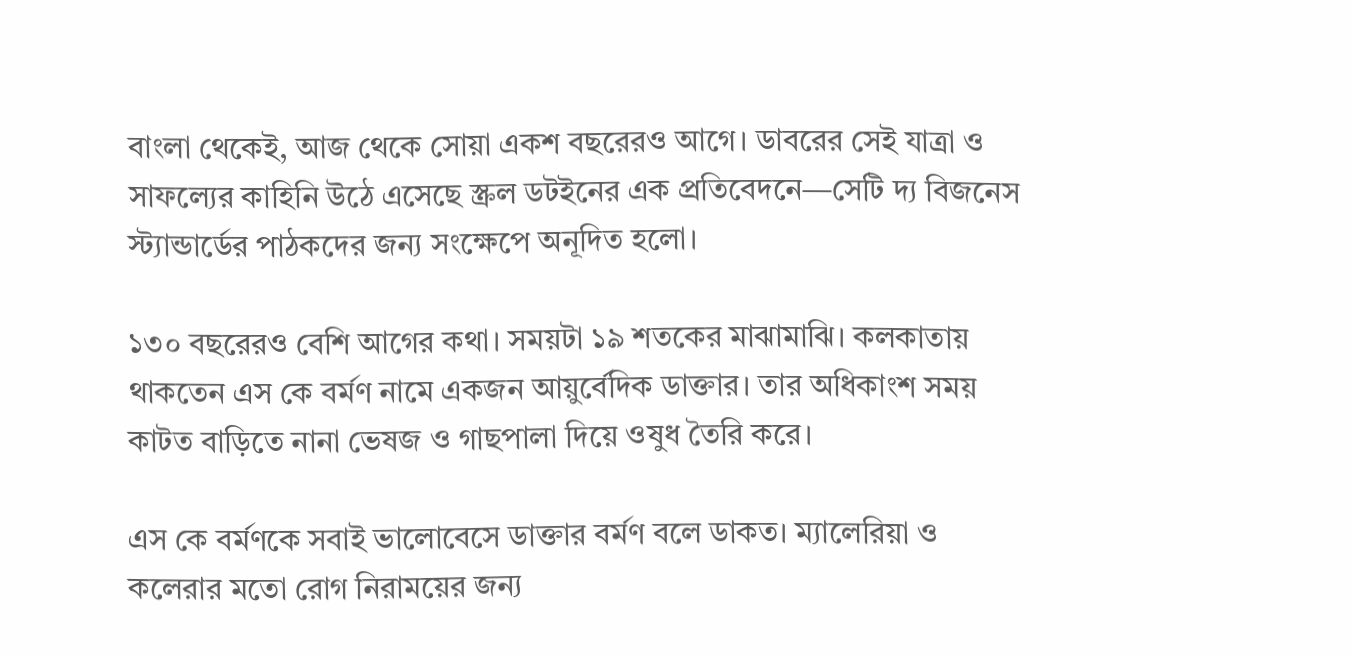বাংলা থেকেই, আজ থেকে সোয়া একশ বছরেরও আগে। ডাবরের সেই যাত্রা ও সাফল্যের কাহিনি উঠে এসেছে স্ক্রল ডটইনের এক প্রতিবেদনে—সেটি দ্য বিজনেস স্ট্যান্ডার্ডের পাঠকদের জন্য সংক্ষেপে অনূদিত হলো।

১৩০ বছরেরও বেশি আগের কথা। সময়টা ১৯ শতকের মাঝামাঝি। কলকাতায় থাকতেন এস কে বর্মণ নামে একজন আয়ুর্বেদিক ডাক্তার। তার অধিকাংশ সময় কাটত বাড়িতে নানা ভেষজ ও গাছপালা দিয়ে ওষুধ তৈরি করে।

এস কে বর্মণকে সবাই ভালোবেসে ডাক্তার বর্মণ বলে ডাকত। ম্যালেরিয়া ও কলেরার মতো রোগ নিরাময়ের জন্য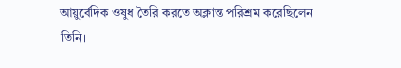আয়ুর্বেদিক ওষুধ তৈরি করতে অক্লান্ত পরিশ্রম করেছিলেন তিনি।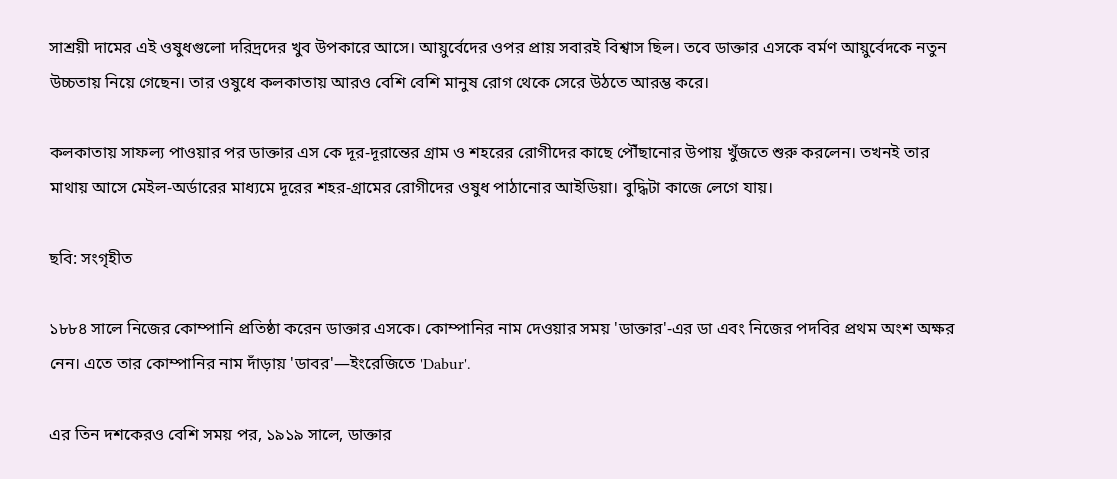সাশ্রয়ী দামের এই ওষুধগুলো দরিদ্রদের খুব উপকারে আসে। আয়ুর্বেদের ওপর প্রায় সবারই বিশ্বাস ছিল। তবে ডাক্তার এসকে বর্মণ আয়ুর্বেদকে নতুন উচ্চতায় নিয়ে গেছেন। তার ওষুধে কলকাতায় আরও বেশি বেশি মানুষ রোগ থেকে সেরে উঠতে আরম্ভ করে।

কলকাতায় সাফল্য পাওয়ার পর ডাক্তার এস কে দূর-দূরান্তের গ্রাম ও শহরের রোগীদের কাছে পৌঁছানোর উপায় খুঁজতে শুরু করলেন। তখনই তার মাথায় আসে মেইল-অর্ডারের মাধ্যমে দূরের শহর-গ্রামের রোগীদের ওষুধ পাঠানোর আইডিয়া। বুদ্ধিটা কাজে লেগে যায়।

ছবি: সংগৃহীত

১৮৮৪ সালে নিজের কোম্পানি প্রতিষ্ঠা করেন ডাক্তার এসকে। কোম্পানির নাম দেওয়ার সময় 'ডাক্তার'-এর ডা এবং নিজের পদবির প্রথম অংশ অক্ষর নেন। এতে তার কোম্পানির নাম দাঁড়ায় 'ডাবর'—ইংরেজিতে 'Dabur'.

এর তিন দশকেরও বেশি সময় পর, ১৯১৯ সালে, ডাক্তার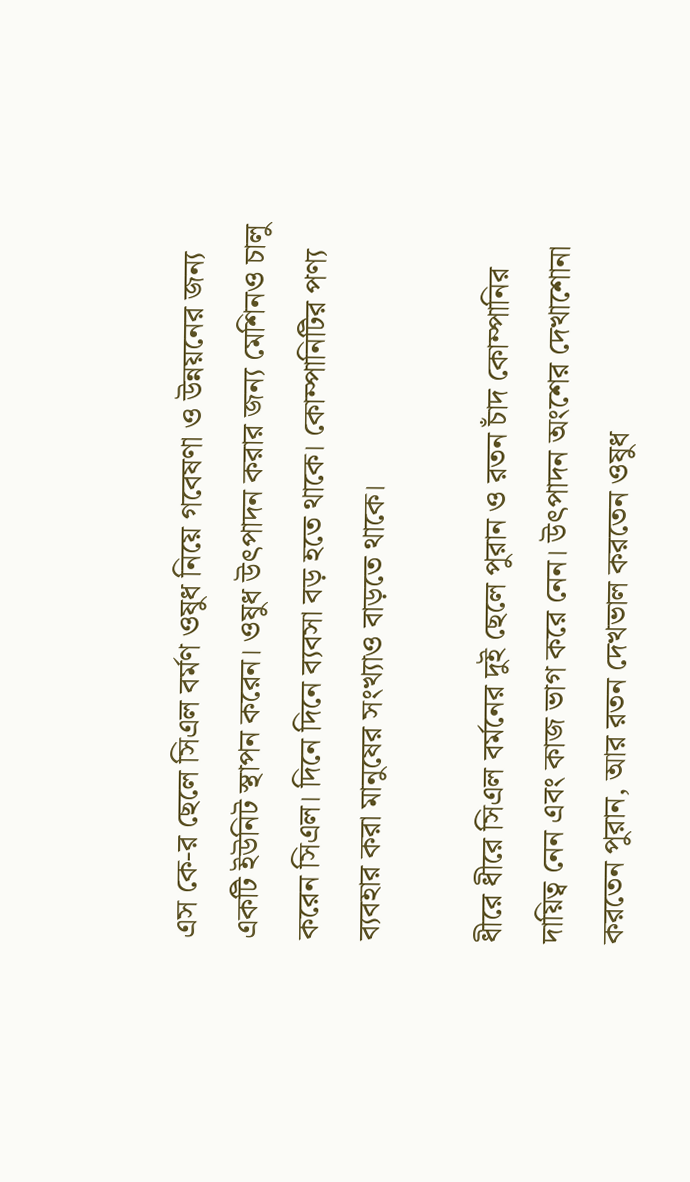এস কে-র ছেলে সিএল বর্মণ ওষুধ নিয়ে গবেষণা ও উন্নয়নের জন্য একটি ইউনিট স্থাপন করেন। ওষুধ উৎপাদন করার জন্য মেশিনও চালু করেন সিএল। দিনে দিনে ব্যবসা বড় হতে থাকে। কোম্পানিটির পণ্য ব্যবহার করা মানুষের সংখ্যাও বাড়তে থাকে।

ধীরে ধীরে সিএল বর্মনের দুই ছেলে পুরান ও রতন চাঁদ কোম্পানির দায়িত্ব নেন এবং কাজ ভাগ করে নেন। উৎপাদন অংশের দেখাশোনা করতেন পুরান, আর রতন দেখভাল করতেন ওষুধ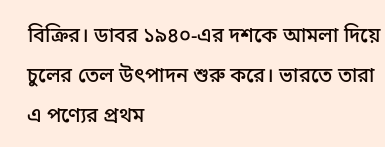বিক্রির। ডাবর ১৯৪০-এর দশকে আমলা দিয়ে চুলের তেল উৎপাদন শুরু করে। ভারতে তারা এ পণ্যের প্রথম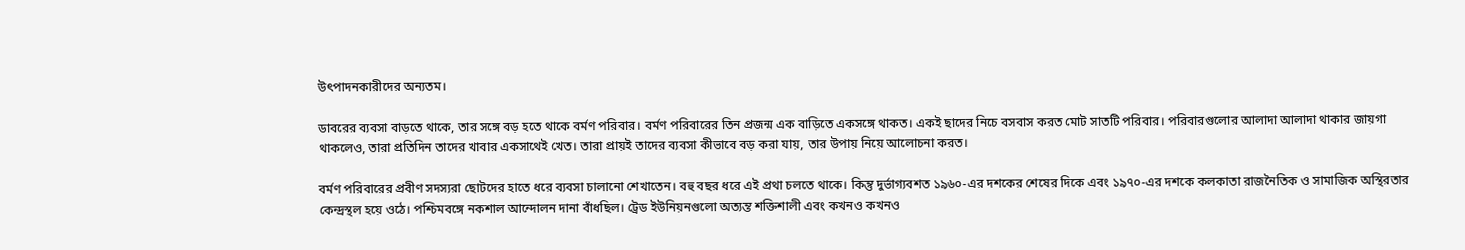উৎপাদনকারীদের অন্যতম।

ডাবরের ব্যবসা বাড়তে থাকে, তার সঙ্গে বড় হতে থাকে বর্মণ পরিবার। বর্মণ পরিবারের তিন প্রজন্ম এক বাড়িতে একসঙ্গে থাকত। একই ছাদের নিচে বসবাস করত মোট সাতটি পরিবার। পরিবারগুলোর আলাদা আলাদা থাকার জায়গা থাকলেও, তারা প্রতিদিন তাদের খাবার একসাথেই খেত। তারা প্রায়ই তাদের ব্যবসা কীভাবে বড় করা যায়, তার উপায় নিয়ে আলোচনা করত।

বর্মণ পরিবারের প্রবীণ সদস্যরা ছোটদের হাতে ধরে ব্যবসা চালানো শেখাতেন। বহু বছর ধরে এই প্রথা চলতে থাকে। কিন্তু দুর্ভাগ্যবশত ১৯৬০-এর দশকের শেষের দিকে এবং ১৯৭০-এর দশকে কলকাতা রাজনৈতিক ও সামাজিক অস্থিরতার কেন্দ্রস্থল হয়ে ওঠে। পশ্চিমবঙ্গে নকশাল আন্দোলন দানা বাঁধছিল। ট্রেড ইউনিয়নগুলো অত্যন্ত শক্তিশালী এবং কখনও কখনও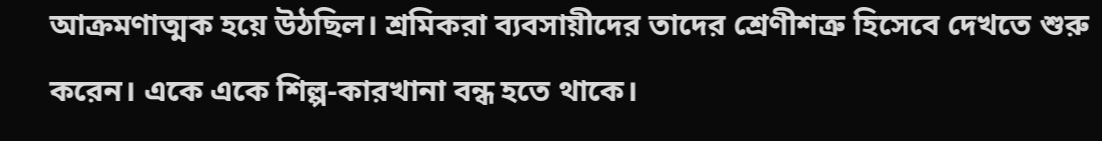আক্রমণাত্মক হয়ে উঠছিল। শ্রমিকরা ব্যবসায়ীদের তাদের শ্রেণীশত্রু হিসেবে দেখতে শুরু করেন। একে একে শিল্প-কারখানা বন্ধ হতে থাকে।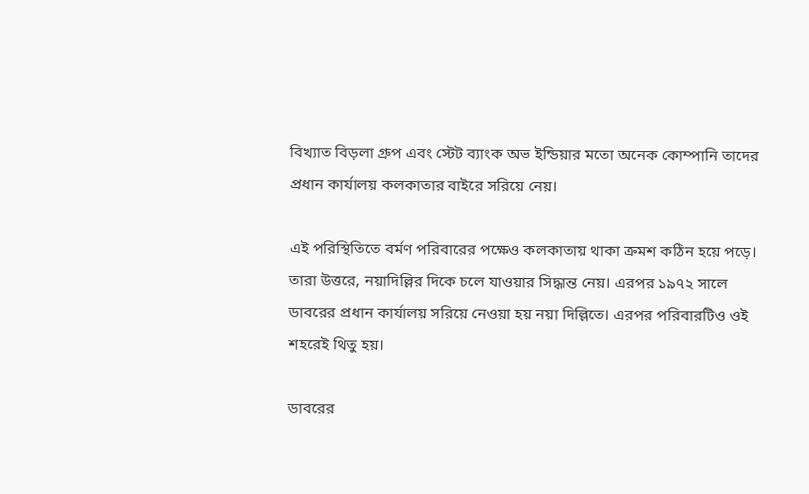বিখ্যাত বিড়লা গ্রুপ এবং স্টেট ব্যাংক অভ ইন্ডিয়ার মতো অনেক কোম্পানি তাদের প্রধান কার্যালয় কলকাতার বাইরে সরিয়ে নেয়।

এই পরিস্থিতিতে বর্মণ পরিবারের পক্ষেও কলকাতায় থাকা ক্রমশ কঠিন হয়ে পড়ে। তারা উত্তরে, নয়াদিল্লির দিকে চলে যাওয়ার সিদ্ধান্ত নেয়। এরপর ১৯৭২ সালে ডাবরের প্রধান কার্যালয় সরিয়ে নেওয়া হয় নয়া দিল্লিতে। এরপর পরিবারটিও ওই শহরেই থিতু হয়।

ডাবরের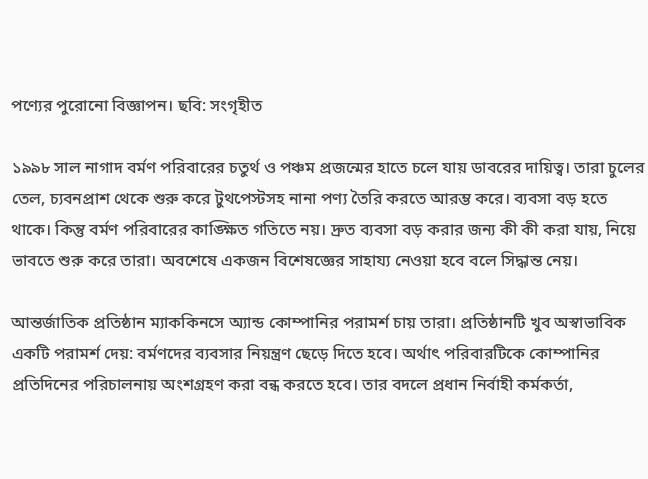পণ্যের পুরোনো বিজ্ঞাপন। ছবি: সংগৃহীত

১৯৯৮ সাল নাগাদ বর্মণ পরিবারের চতুর্থ ও পঞ্চম প্রজন্মের হাতে চলে যায় ডাবরের দায়িত্ব। তারা চুলের তেল, চ্যবনপ্রাশ থেকে শুরু করে টুথপেস্টসহ নানা পণ্য তৈরি করতে আরম্ভ করে। ব্যবসা বড় হতে থাকে। কিন্তু বর্মণ পরিবারের কাঙ্ক্ষিত গতিতে নয়। দ্রুত ব্যবসা বড় করার জন্য কী কী করা যায়, নিয়ে ভাবতে শুরু করে তারা। অবশেষে একজন বিশেষজ্ঞের সাহায্য নেওয়া হবে বলে সিদ্ধান্ত নেয়।

আন্তর্জাতিক প্রতিষ্ঠান ম্যাককিনসে অ্যান্ড কোম্পানির পরামর্শ চায় তারা। প্রতিষ্ঠানটি খুব অস্বাভাবিক একটি পরামর্শ দেয়: বর্মণদের ব্যবসার নিয়ন্ত্রণ ছেড়ে দিতে হবে। অর্থাৎ পরিবারটিকে কোম্পানির প্রতিদিনের পরিচালনায় অংশগ্রহণ করা বন্ধ করতে হবে। তার বদলে প্রধান নির্বাহী কর্মকর্তা,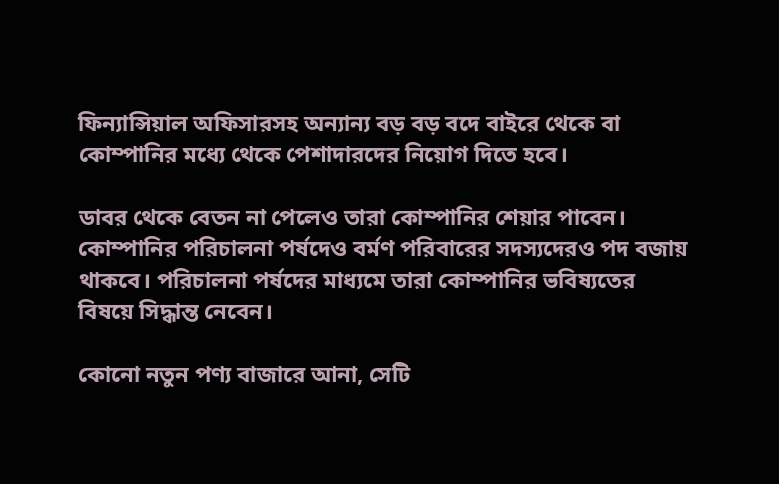ফিন্যান্সিয়াল অফিসারসহ অন্যান্য বড় বড় বদে বাইরে থেকে বা কোম্পানির মধ্যে থেকে পেশাদারদের নিয়োগ দিতে হবে।

ডাবর থেকে বেতন না পেলেও তারা কোম্পানির শেয়ার পাবেন। কোম্পানির পরিচালনা পর্ষদেও বর্মণ পরিবারের সদস্যদেরও পদ বজায় থাকবে। পরিচালনা পর্ষদের মাধ্যমে তারা কোম্পানির ভবিষ্যতের বিষয়ে সিদ্ধান্ত নেবেন।

কোনো নতুন পণ্য বাজারে আনা, সেটি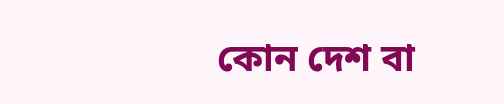কোন দেশ বা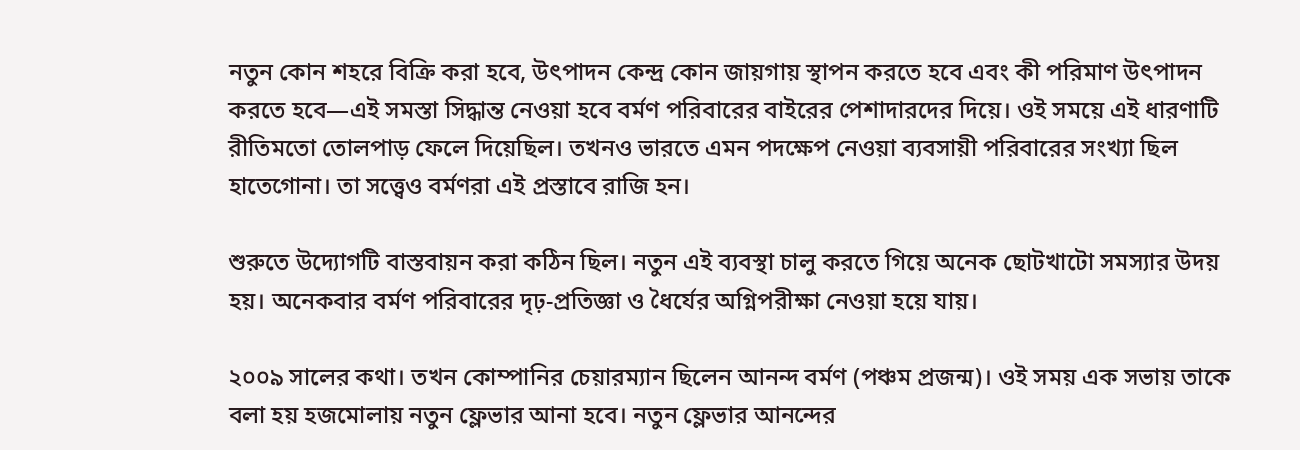নতুন কোন শহরে বিক্রি করা হবে, উৎপাদন কেন্দ্র কোন জায়গায় স্থাপন করতে হবে এবং কী পরিমাণ উৎপাদন করতে হবে—এই সমস্তা সিদ্ধান্ত নেওয়া হবে বর্মণ পরিবারের বাইরের পেশাদারদের দিয়ে। ওই সময়ে এই ধারণাটি রীতিমতো তোলপাড় ফেলে দিয়েছিল। তখনও ভারতে এমন পদক্ষেপ নেওয়া ব্যবসায়ী পরিবারের সংখ্যা ছিল হাতেগোনা। তা সত্ত্বেও বর্মণরা এই প্রস্তাবে রাজি হন।

শুরুতে উদ্যোগটি বাস্তবায়ন করা কঠিন ছিল। নতুন এই ব্যবস্থা চালু করতে গিয়ে অনেক ছোটখাটো সমস্যার উদয় হয়। অনেকবার বর্মণ পরিবারের দৃঢ়-প্রতিজ্ঞা ও ধৈর্যের অগ্নিপরীক্ষা নেওয়া হয়ে যায়।

২০০৯ সালের কথা। তখন কোম্পানির চেয়ারম্যান ছিলেন আনন্দ বর্মণ (পঞ্চম প্রজন্ম)। ওই সময় এক সভায় তাকে বলা হয় হজমোলায় নতুন ফ্লেভার আনা হবে। নতুন ফ্লেভার আনন্দের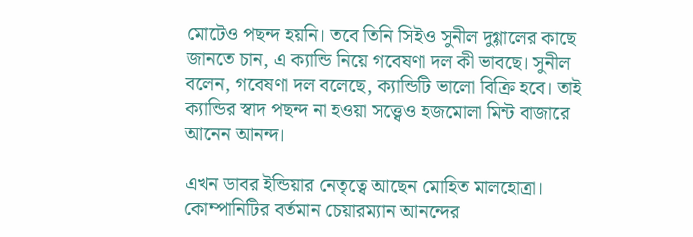মোটেও পছন্দ হয়নি। তবে তিনি সিইও সুনীল দুগ্গালের কাছে জানতে চান, এ ক্যান্ডি নিয়ে গবেষণা দল কী ভাবছে। সুনীল বলেন, গবেষণা দল বলেছে, ক্যান্ডিটি ভালো বিক্রি হবে। তাই ক্যান্ডির স্বাদ পছন্দ না হওয়া সত্ত্বেও হজমোলা মিন্ট বাজারে আনেন আনন্দ।

এখন ডাবর ইন্ডিয়ার নেতৃত্বে আছেন মোহিত মালহোত্রা। কোম্পানিটির বর্তমান চেয়ারম্যান আনন্দের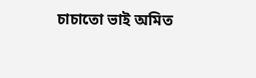চাচাতো ভাই অমিত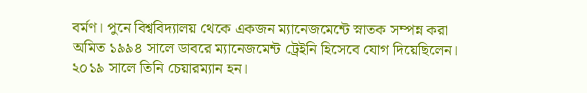বর্মণ। পুনে বিশ্ববিদ্যালয় থেকে একজন ম্যানেজমেন্টে স্নাতক সম্পন্ন করা অমিত ১৯৯৪ সালে ডাবরে ম্যানেজমেন্ট ট্রেইনি হিসেবে যোগ দিয়েছিলেন। ২০১৯ সালে তিনি চেয়ারম্যান হন।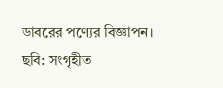ডাবরের পণ্যের বিজ্ঞাপন। ছবি: সংগৃহীত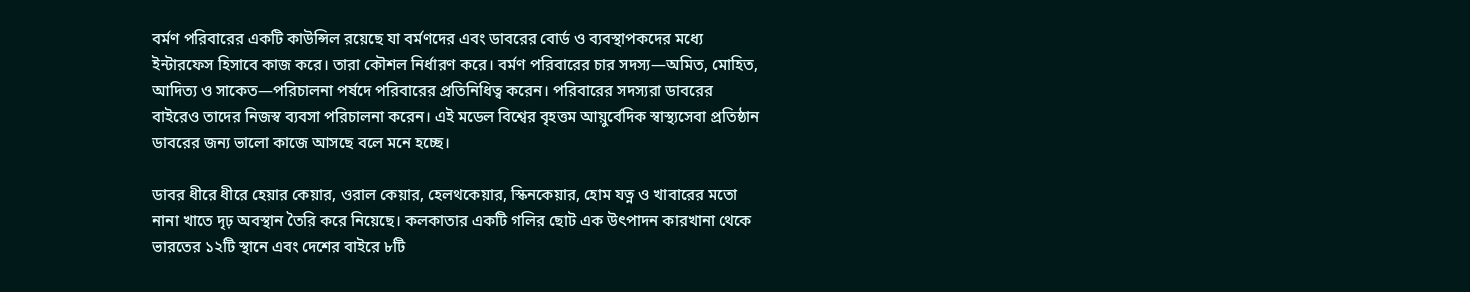বর্মণ পরিবারের একটি কাউন্সিল রয়েছে যা বর্মণদের এবং ডাবরের বোর্ড ও ব্যবস্থাপকদের মধ্যে ইন্টারফেস হিসাবে কাজ করে। তারা কৌশল নির্ধারণ করে। বর্মণ পরিবারের চার সদস্য—অমিত, মোহিত, আদিত্য ও সাকেত—পরিচালনা পর্ষদে পরিবারের প্রতিনিধিত্ব করেন। পরিবারের সদস্যরা ডাবরের বাইরেও তাদের নিজস্ব ব্যবসা পরিচালনা করেন। এই মডেল বিশ্বের বৃহত্তম আয়ুর্বেদিক স্বাস্থ্যসেবা প্রতিষ্ঠান ডাবরের জন্য ভালো কাজে আসছে বলে মনে হচ্ছে।

ডাবর ধীরে ধীরে হেয়ার কেয়ার, ওরাল কেয়ার, হেলথকেয়ার, স্কিনকেয়ার, হোম যত্ন ও খাবারের মতো নানা খাতে দৃঢ় অবস্থান তৈরি করে নিয়েছে। কলকাতার একটি গলির ছোট এক উৎপাদন কারখানা থেকে ভারতের ১২টি স্থানে এবং দেশের বাইরে ৮টি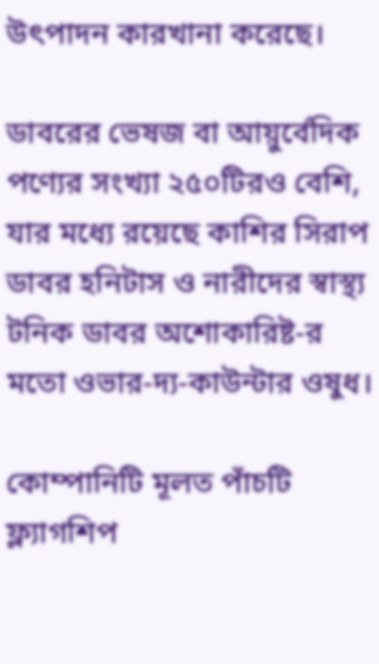উৎপাদন কারখানা করেছে।

ডাবরের ভেষজ বা আয়ুর্বেদিক পণ্যের সংখ্যা ২৫০টিরও বেশি, যার মধ্যে রয়েছে কাশির সিরাপ ডাবর হনিটাস ও নারীদের স্বাস্থ্য টনিক ডাবর অশোকারিষ্ট-র মতো ওভার-দ্য-কাউন্টার ওষুধ।

কোম্পানিটি মূলত পাঁচটি ফ্ল্যাগশিপ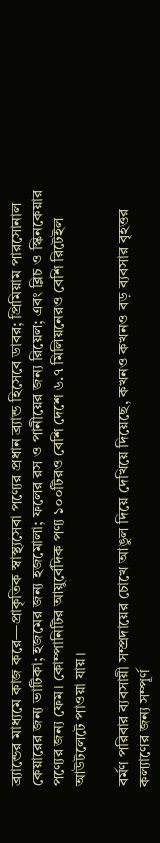ব্র্যান্ডের মাধ্যমে কাজ করে—প্রাকৃতিক স্বাস্থ্যসেবা পণ্যের প্রধান ব্র্যান্ড হিসেবে ডাবর; প্রিমিয়াম পারসোনাল কেয়ারের জন্য ভাটিকা; হজমের জন্য হজমোলা; ফলের রস ও পানীয়ের জন্য রিয়েল; এবং ব্লিচ ও স্কিনকেয়ার পণ্যের জন্য ফেম। কোম্পানিটির আয়ুর্বেদিক পণ্য ১০০টিরও বেশি দেশে ৬.৭ মিলিয়নেরও বেশি রিটেইল আউটলেটে পাওয়া যায়।

বর্মণ পরিবার ব্যবসায়ী সম্প্রদায়ের চোখে আঙুল দিয়ে দেখিয়ে দিয়েছে, কখনও কখনও বড় ব্যবসার বৃহত্তর কল্যাণের জন্য সম্পূর্ণ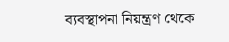ব্যবস্থাপনা নিয়ন্ত্রণ থেকে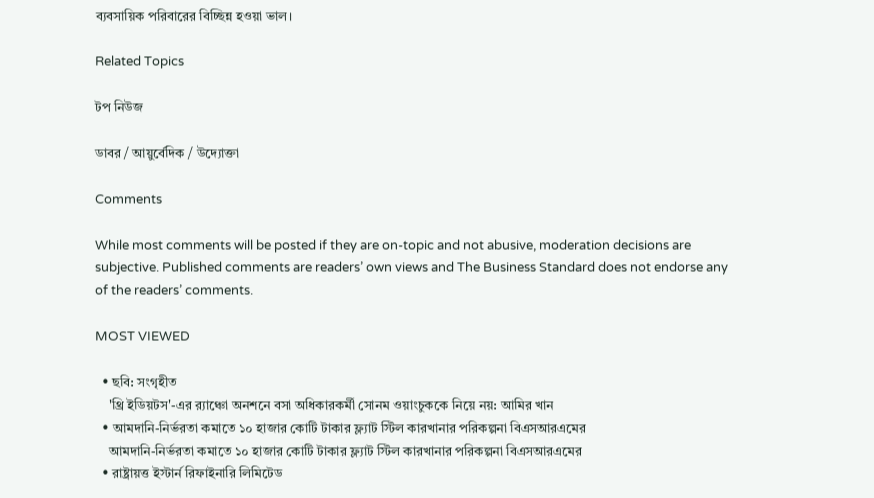ব্যবসায়িক পরিবারের বিচ্ছিন্ন হওয়া ভাল।

Related Topics

টপ নিউজ

ডাবর / আয়ুর্বেদিক / উদ্যোক্তা

Comments

While most comments will be posted if they are on-topic and not abusive, moderation decisions are subjective. Published comments are readers’ own views and The Business Standard does not endorse any of the readers’ comments.

MOST VIEWED

  • ছবি: সংগৃহীত
    'থ্রি ইডিয়টস'-এর র‍্যাঞ্চো অনশনে বসা অধিকারকর্মী সোনম ওয়াংচুককে নিয়ে নয়: আমির খান
  • আমদানি-নির্ভরতা কমাতে ১০ হাজার কোটি টাকার ফ্ল্যাট স্টিল কারখানার পরিকল্পনা বিএসআরএমের
    আমদানি-নির্ভরতা কমাতে ১০ হাজার কোটি টাকার ফ্ল্যাট স্টিল কারখানার পরিকল্পনা বিএসআরএমের
  • রাষ্ট্রায়ত্ত ইস্টার্ন রিফাইনারি লিমিটেড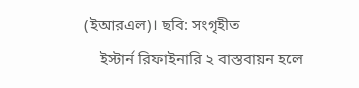(ইআরএল)। ছবি: সংগৃহীত
    ইস্টার্ন রিফাইনারি ২ বাস্তবায়ন হলে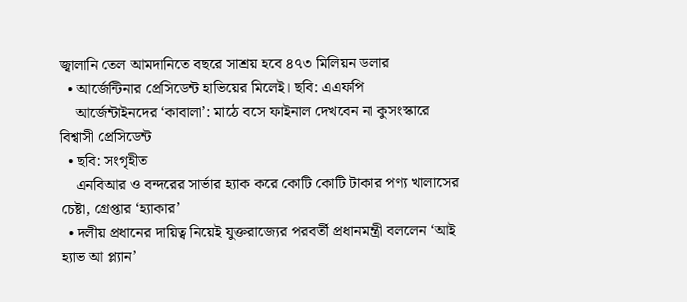জ্বালানি তেল আমদানিতে বছরে সাশ্রয় হবে ৪৭৩ মিলিয়ন ডলার
  • আর্জেন্টিনার প্রেসিডেন্ট হাভিয়ের মিলেই। ছবি: এএফপি
    আর্জেন্টাইনদের ‘কাবালা’: মাঠে বসে ফাইনাল দেখবেন না কুসংস্কারে বিশ্বাসী প্রেসিডেন্ট
  • ছবি: সংগৃহীত
    এনবিআর ও বন্দরের সার্ভার হ্যাক করে কোটি কোটি টাকার পণ্য খালাসের চেষ্টা, গ্রেপ্তার ‘হ্যাকার’
  • দলীয় প্রধানের দায়িত্ব নিয়েই যুক্তরাজ্যের পরবর্তী প্রধানমন্ত্রী বললেন ‘আই হ্যাভ আ প্ল্যান’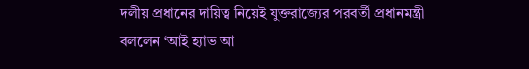দলীয় প্রধানের দায়িত্ব নিয়েই যুক্তরাজ্যের পরবর্তী প্রধানমন্ত্রী বললেন ‘আই হ্যাভ আ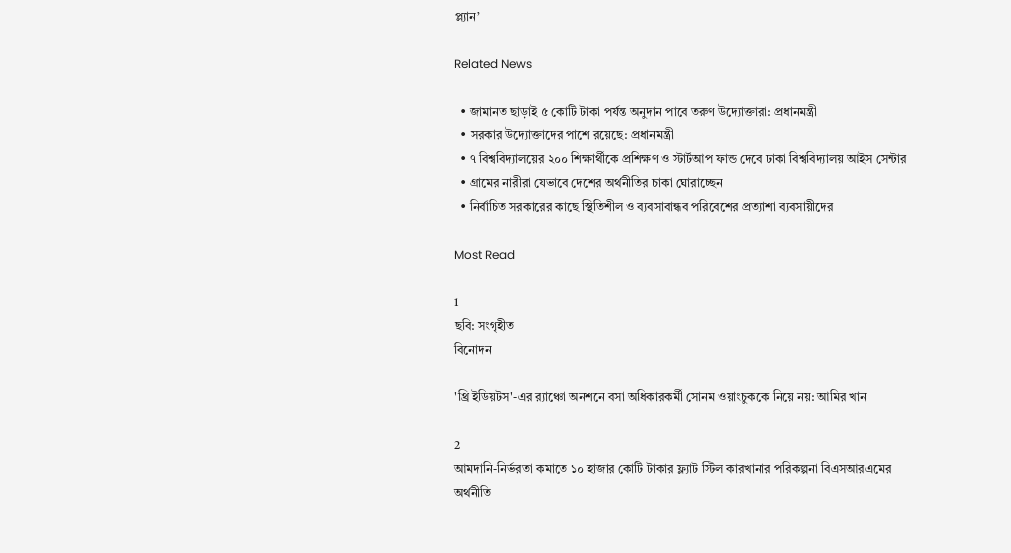প্ল্যান’

Related News

  • জামানত ছাড়াই ৫ কোটি টাকা পর্যন্ত অনুদান পাবে তরুণ উদ্যোক্তারা: প্রধানমন্ত্রী
  • সরকার উদ্যোক্তাদের পাশে রয়েছে: প্রধানমন্ত্রী
  • ৭ বিশ্ববিদ্যালয়ের ২০০ শিক্ষার্থীকে প্রশিক্ষণ ও স্টার্টআপ ফান্ড দেবে ঢাকা বিশ্ববিদ্যালয় আইস সেন্টার
  • গ্রামের নারীরা যেভাবে দেশের অর্থনীতির চাকা ঘোরাচ্ছেন
  • নির্বাচিত সরকারের কাছে স্থিতিশীল ও ব্যবসাবান্ধব পরিবেশের প্রত্যাশা ব্যবসায়ীদের

Most Read

1
ছবি: সংগৃহীত
বিনোদন

'থ্রি ইডিয়টস'-এর র‍্যাঞ্চো অনশনে বসা অধিকারকর্মী সোনম ওয়াংচুককে নিয়ে নয়: আমির খান

2
আমদানি-নির্ভরতা কমাতে ১০ হাজার কোটি টাকার ফ্ল্যাট স্টিল কারখানার পরিকল্পনা বিএসআরএমের
অর্থনীতি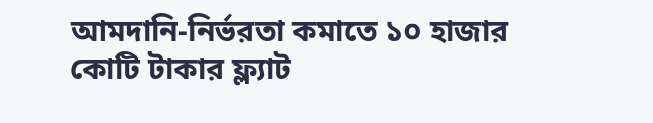আমদানি-নির্ভরতা কমাতে ১০ হাজার কোটি টাকার ফ্ল্যাট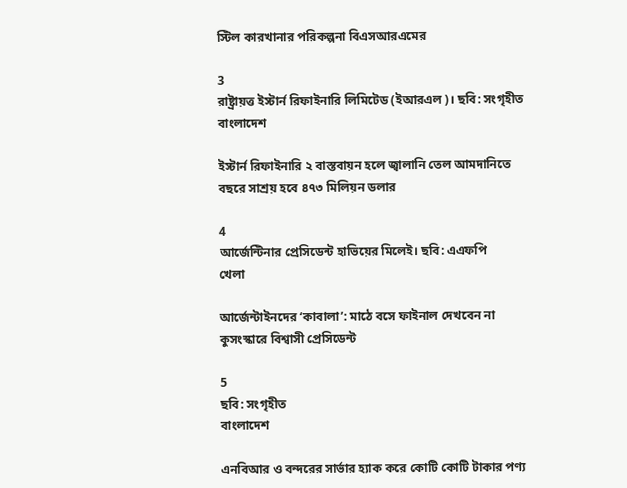স্টিল কারখানার পরিকল্পনা বিএসআরএমের

3
রাষ্ট্রায়ত্ত ইস্টার্ন রিফাইনারি লিমিটেড (ইআরএল)। ছবি: সংগৃহীত
বাংলাদেশ

ইস্টার্ন রিফাইনারি ২ বাস্তবায়ন হলে জ্বালানি তেল আমদানিতে বছরে সাশ্রয় হবে ৪৭৩ মিলিয়ন ডলার

4
আর্জেন্টিনার প্রেসিডেন্ট হাভিয়ের মিলেই। ছবি: এএফপি
খেলা

আর্জেন্টাইনদের ‘কাবালা’: মাঠে বসে ফাইনাল দেখবেন না কুসংস্কারে বিশ্বাসী প্রেসিডেন্ট

5
ছবি: সংগৃহীত
বাংলাদেশ

এনবিআর ও বন্দরের সার্ভার হ্যাক করে কোটি কোটি টাকার পণ্য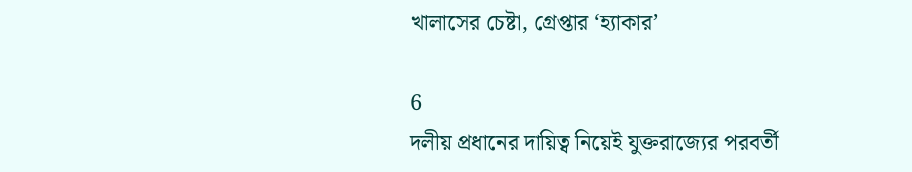খালাসের চেষ্টা, গ্রেপ্তার ‘হ্যাকার’

6
দলীয় প্রধানের দায়িত্ব নিয়েই যুক্তরাজ্যের পরবর্তী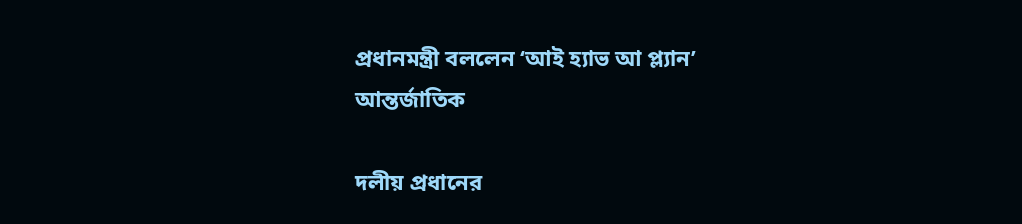প্রধানমন্ত্রী বললেন ‘আই হ্যাভ আ প্ল্যান’
আন্তর্জাতিক

দলীয় প্রধানের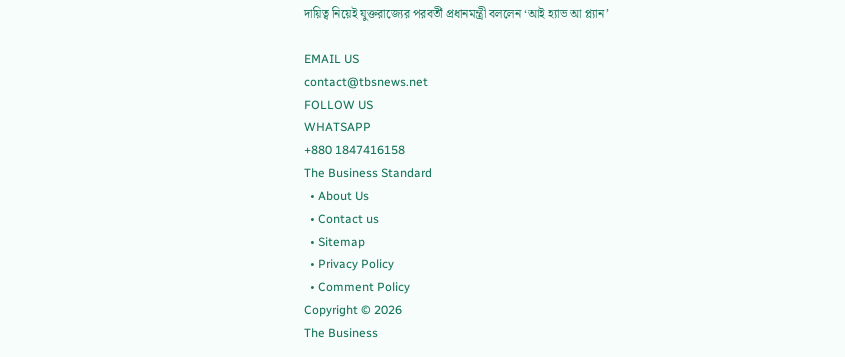দায়িত্ব নিয়েই যুক্তরাজ্যের পরবর্তী প্রধানমন্ত্রী বললেন ‘আই হ্যাভ আ প্ল্যান’

EMAIL US
contact@tbsnews.net
FOLLOW US
WHATSAPP
+880 1847416158
The Business Standard
  • About Us
  • Contact us
  • Sitemap
  • Privacy Policy
  • Comment Policy
Copyright © 2026
The Business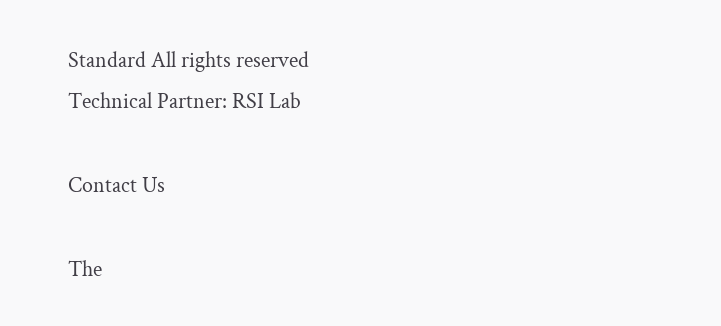Standard All rights reserved
Technical Partner: RSI Lab

Contact Us

The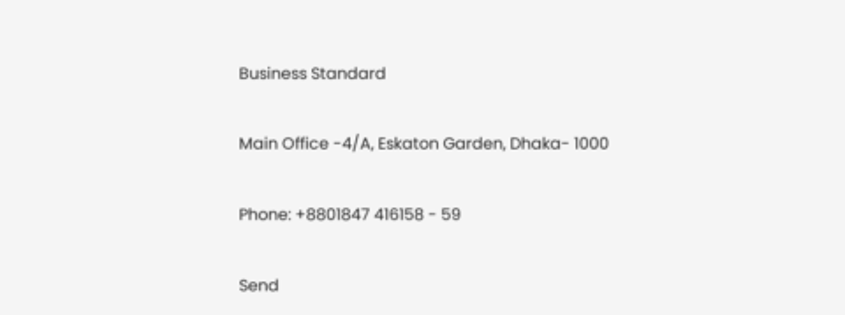Business Standard

Main Office -4/A, Eskaton Garden, Dhaka- 1000

Phone: +8801847 416158 - 59

Send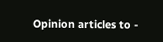Opinion articles to -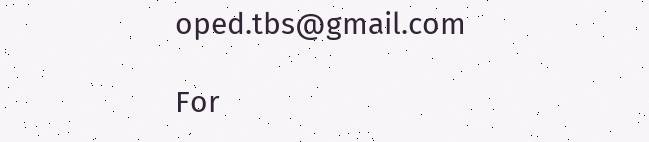oped.tbs@gmail.com

For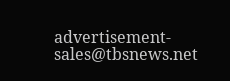advertisement- sales@tbsnews.net